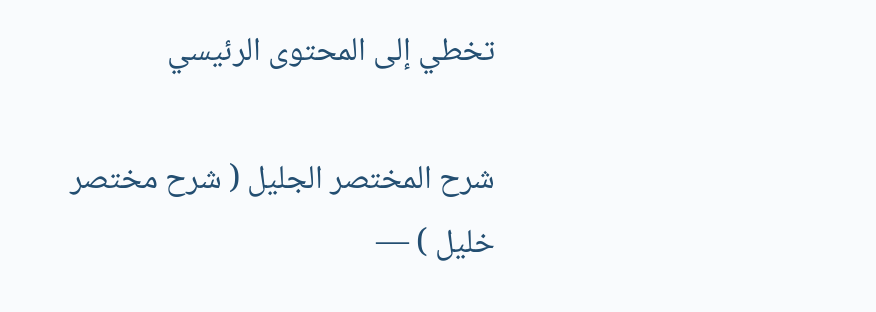تخطي إلى المحتوى الرئيسي

شرح المختصر الجليل ( شرح مختصر خليل ) —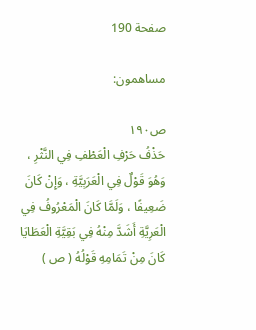صفحة 190

مساهمون:

ص١٩٠
حَذْفُ حَرْفِ الْعَطْفِ فِي النَّثْرِ ، وَهُوَ قَوْلٌ فِي الْعَرَبِيَّةِ ، وَإِنْ كَانَ ضَعِيفًا ، وَلَمَّا كَانَ الْمَعْرُوفُ فِي الْعَرِيَّةِ أَشَدَّ مِنْهُ فِي بَقِيَّةِ الْعَطَايَا كَانَ مِنْ تَمَامِهِ قَوْلُهُ ( ص )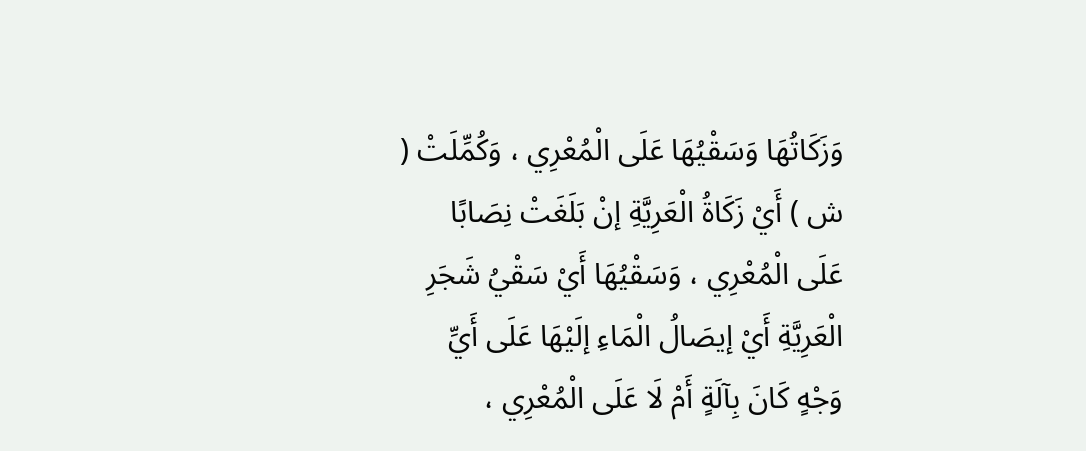وَزَكَاتُهَا وَسَقْيُهَا عَلَى الْمُعْرِي ، وَكُمِّلَتْ ( ش ) أَيْ زَكَاةُ الْعَرِيَّةِ إنْ بَلَغَتْ نِصَابًا عَلَى الْمُعْرِي ، وَسَقْيُهَا أَيْ سَقْيُ شَجَرِ الْعَرِيَّةِ أَيْ إيصَالُ الْمَاءِ إلَيْهَا عَلَى أَيِّ وَجْهٍ كَانَ بِآلَةٍ أَمْ لَا عَلَى الْمُعْرِي ،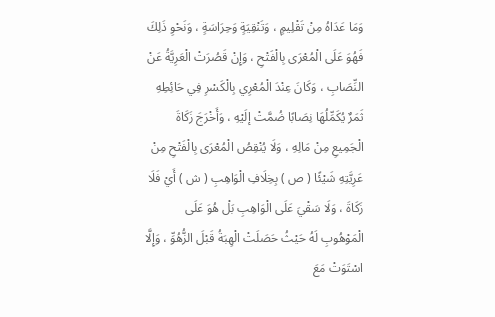وَمَا عَدَاهُ مِنْ تَقْلِيمٍ ، وَتَنْقِيَةٍ وَحِرَاسَةٍ ، وَنَحْوِ ذَلِكَ فَهُوَ عَلَى الْمُعْرَى بِالْفَتْحِ ، وَإِنْ قَصُرَتْ الْعَرِيَّةُ عَنْ النِّصَابِ ، وَكَانَ عِنْدَ الْمُعْرِي بِالْكَسْرِ فِي حَائِطِهِ ثَمَرٌ يُكَمِّلُهَا نِصَابًا ضُمَّتْ إلَيْهِ ، وَأَخْرَجَ زَكَاةَ الْجَمِيعِ مِنْ مَالِهِ ، وَلَا يُنْقِصُ الْمُعْرَى بِالْفَتْحِ مِنْ عَرِيَّتِهِ شَيْئًا ( ص ) بِخِلَافِ الْوَاهِبِ ( ش ) أَيْ فَلَا زَكَاةَ ، وَلَا سَقْيَ عَلَى الْوَاهِبِ بَلْ هُوَ عَلَى الْمَوْهُوبِ لَهُ حَيْثُ حَصَلَتْ الْهِبَةُ قَبْلَ الزُّهُوِّ ، وَإِلَّا اسْتَوَتْ مَعَ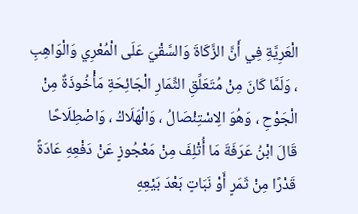الْعَرِيَّةِ فِي أَنَّ الزَّكَاةَ وَالسَّقْيَ عَلَى الْمُعْرِي وَالْوَاهِبِ ، وَلَمَّا كَانَ مِنْ مُتَعَلِّقِ الثِّمَارِ الْجَائِحَةِ مَأْخُوذَةٌ مِنْ الْجَوْحِ ، وَهُوَ الِاسْتِئْصَالُ ، وَالْهَلَاكُ ، وَاصْطِلَاحًا قَالَ ابْنُ عَرَفَةَ مَا أُتْلِفَ مِنْ مَعْجُوزٍ عَنْ دَفْعِهِ عَادَةً قَدْرًا مِنْ ثَمَرٍ أَوْ نَبَاتٍ بَعْدَ بَيْعِهِ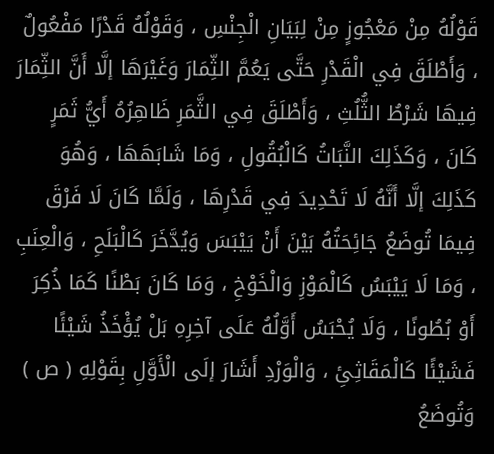قَوْلُهُ مِنْ مَعْجُوزٍ مِنْ لِبَيَانِ الْجِنْسِ ، وَقَوْلُهُ قَدْرًا مَفْعُولٌ ، وَأَطْلَقَ فِي الْقَدْرِ حَتَّى يَعُمَّ الثِّمَارَ وَغَيْرَهَا إلَّا أَنَّ الثِّمَارَ فِيهَا شَرْطُ الثُّلُثِ ، وَأَطْلَقَ فِي الثَّمَرِ ظَاهِرُهُ أَيُّ ثَمَرٍ كَانَ ، وَكَذَلِكَ النَّبَاتُ كَالْبُقُولِ ، وَمَا شَابَهَهَا ، وَهُوَ كَذَلِكَ إلَّا أَنَّهُ لَا تَحْدِيدَ فِي قَدْرِهَا ، وَلَمَّا كَانَ لَا فَرْقَ فِيمَا تُوضَعُ جَائِحَتُهُ بَيْنَ أَنْ يَيْبَسَ وَيُدَّخَرَ كَالْبَلَحِ ، وَالْعِنَبِ ، وَمَا لَا يَيْبَسُ كَالْمَوْزِ وَالْخَوْخِ ، وَمَا كَانَ بَطْنًا كَمَا ذُكِرَ أَوْ بُطُونًا ، وَلَا يُحْبَسُ أَوَّلُهُ عَلَى آخِرِهِ بَلْ يُؤْخَذُ شَيْئًا فَشَيْئًا كَالْمَقَاثِئِ ، وَالْوَرْدِ أَشَارَ إلَى الْأَوَّلِ بِقَوْلِهِ ( ص ) وَتُوضَعُ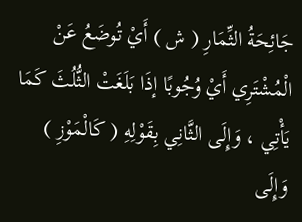جَائِحَةُ الثِّمَارِ ( ش ) أَيْ تُوضَعُ عَنْ الْمُشْتَرِي أَيْ وُجُوبًا إذَا بَلَغَتْ الثُّلُثَ كَمَا يَأْتِي ، وَإِلَى الثَّانِي بِقَوْلِهِ ( كَالْمَوْزِ ) وَإِلَى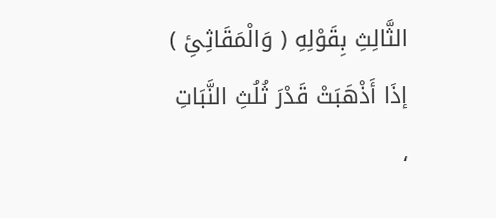الثَّالِثِ بِقَوْلِهِ ( وَالْمَقَاثِئِ ) إذَا أَذْهَبَتْ قَدْرَ ثُلُثِ النَّبَاتِ ،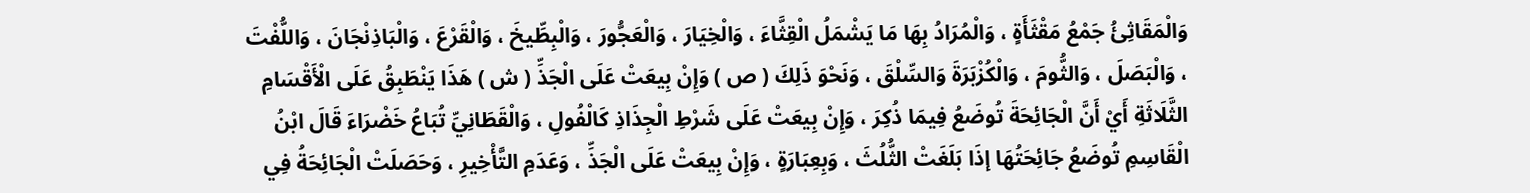وَالْمَقَاثِئُ جَمْعُ مَقْثَأَةٍ ، وَالْمُرَادُ بِهَا مَا يَشْمَلُ الْقِثَّاءَ ، وَالْخِيَارَ ، وَالْعَجُّورَ ، وَالْبِطِّيخَ ، وَالْقَرْعَ ، وَالْبَاذِنْجَانَ ، وَاللُّفْتَ ، وَالْبَصَلَ ، وَالثُّومَ ، وَالْكُزْبَرَةَ وَالسِّلْقَ ، وَنَحْوَ ذَلِكَ ( ص ) وَإِنْ بِيعَتْ عَلَى الْجَذِّ ( ش ) هَذَا يَنْطَبِقُ عَلَى الْأَقْسَامِ الثَّلَاثَةِ أَيْ أَنَّ الْجَائِحَةَ تُوضَعُ فِيمَا ذُكِرَ ، وَإِنْ بِيعَتْ عَلَى شَرْطِ الْجِذَاذِ كَالْفُولِ ، وَالْقَطَانِيِّ تُبَاعُ خَضْرَاءَ قَالَ ابْنُ الْقَاسِمِ تُوضَعُ جَائِحَتُهَا إذَا بَلَغَتْ الثُّلُثَ ، وَبِعِبَارَةٍ ، وَإِنْ بِيعَتْ عَلَى الْجَذِّ ، وَعَدَمِ التَّأْخِيرِ ، وَحَصَلَتْ الْجَائِحَةُ فِي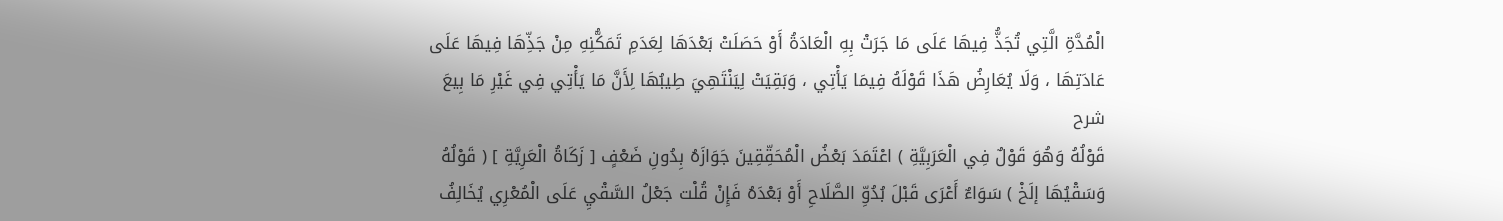الْمُدَّةِ الَّتِي تُجَذُّ فِيهَا عَلَى مَا جَرَتْ بِهِ الْعَادَةُ أَوْ حَصَلَتْ بَعْدَهَا لِعَدَمِ تَمَكُّنِهِ مِنْ جَذِّهَا فِيهَا عَلَى عَادَتِهَا ، وَلَا يُعَارِضُ هَذَا قَوْلَهُ فِيمَا يَأْتِي ، وَبَقِيَتْ لِيَنْتَهِيَ طِيبُهَا لِأَنَّ مَا يَأْتِي فِي غَيْرِ مَا بِيعَ
شرح
قَوْلُهُ وَهُوَ قَوْلٌ فِي الْعَرَبِيَّةِ ) اعْتَمَدَ بَعْضُ الْمُحَقِّقِينَ جَوَازَهُ بِدُونِ ضَعْفٍ [ زَكَاةُ الْعَرِيَّةِ ] ( قَوْلُهُ وَسَقْيُهَا إلَخْ ) سَوَاءٌ أَعْرَى قَبْلَ بُدُوِّ الصَّلَاحِ أَوْ بَعْدَهُ فَإِنْ قُلْت جَعْلُ السَّقْيِ عَلَى الْمُعْرِي يُخَالِفُ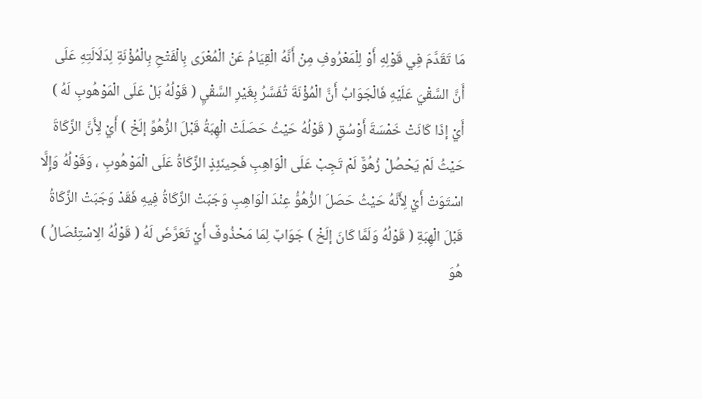مَا تَقَدَّمَ فِي قَوْلِهِ أَوْ لِلْمَعْرُوفِ مِنْ أَنَّهُ الْقِيَامُ عَنْ الْمُعْرَى بِالْفَتْحِ بِالْمُؤْنَةِ لِدَلَالَتِهِ عَلَى أَنَّ السَّقْيَ عَلَيْهِ فَالْجَوَابُ أَنَّ الْمُؤْنَةَ تُفَسَّرُ بِغَيْرِ السَّقْيِ ( قَوْلُهُ بَلْ عَلَى الْمَوْهُوبِ لَهُ ) أَيْ إذَا كَانَتْ خَمْسَةَ أَوْسُقٍ ( قَوْلُهُ حَيْثُ حَصَلَتْ الْهِبَةُ قَبْلَ الزُّهُوِّ إلَخْ ) أَيْ لِأَنَّ الزَّكَاةَ حَيْثُ لَمْ يَحْصُلْ زُهُوٌّ لَمْ تَجِبْ عَلَى الْوَاهِبِ فَحِينَئِذٍ الزَّكَاةُ عَلَى الْمَوْهُوبِ ، وَقَوْلُهُ وَإِلَّا اسْتَوَتْ أَيْ لِأَنَّهُ حَيْثُ حَصَلَ الزُّهُوُّ عِنْدَ الْوَاهِبِ وَجَبَتْ الزَّكَاةُ فِيهِ فَقَدْ وَجَبَتْ الزَّكَاةُ قَبْلَ الْهِبَةِ ( قَوْلُهُ وَلَمَّا كَانَ إلَخْ ) جَوَابٌ لِمَا مَحْذُوفٌ أَيْ تَعَرَّضَ لَهُ ( قَوْلُهُ الِاسْتِئْصَالُ ) هُوَ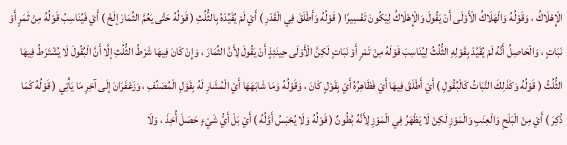الْإِهْلَاكُ ، وَقَوْلُهُ وَالْهَلَاكُ الْأَوْلَى أَنْ يَقُولَ وَالْإِهْلَاكُ لِيَكُونَ تَفْسِيرًا ( قَوْلُهُ وَأَطْلَقَ فِي الْقَدْرِ ) أَيْ لَمْ يُقَيِّدْهُ بِالثُّلُثِ ( قَوْلُهُ حَتَّى يَعُمَّ الثِّمَارَ إلَخْ ) أَيْ فَيُنَاسِبُ قَوْلُهُ مِنْ ثَمَرٍ أَوْ نَبَاتٍ ، وَالْحَاصِلُ أَنَّهُ لَمْ يُقَيَّدْ بِقَوْلِهِ الثُّلُثُ لِيُنَاسِبَ قَوْلَهُ مِنْ تَمْرٍ أَوْ نَبَاتٍ لَكِنَّ الْأَوْلَى حِينَئِذٍ أَنْ يَقُولَ لِأَنَّ الثِّمَارَ ، وَإِنْ كَانَ فِيهَا شَرْطُ الثُّلُثِ إلَّا أَنَّ الْبُقُولَ لَا يُشْتَرَطُ فِيهَا الثُّلُثُ ( قَوْلُهُ وَكَذَلِكَ النَّبَاتُ كَالْبُقُولِ ) أَيْ أَطْلَقَ فِيهَا أَيْ فَظَاهِرُهُ أَيْ بِقَوْلٍ كَانَ ، وَقَوْلُهُ وَمَا شَابَهَهَا أَيْ الْمُشَارِ لَهُ بِقَوْلِ الْمُصَنِّفِ ، وَزَعْفَرَانَ إلَى آخِرِ مَا يَأْتِي ( قَوْلُهُ كَمَا ذُكِرَ ) أَيْ مِنْ الْبَلَحِ وَالْعِنَبِ وَالْمَوْزِ لَكِنْ لَا يَظْهَرُ فِي الْمَوْزِ لِأَنَّهُ بُطُونٌ ( قَوْلُهُ وَلَا يُحْبَسُ أَوَّلُهُ ) أَيْ بَلْ أَيُّ شَيْءٍ حَصَلَ أُخِذَ ، وَلَا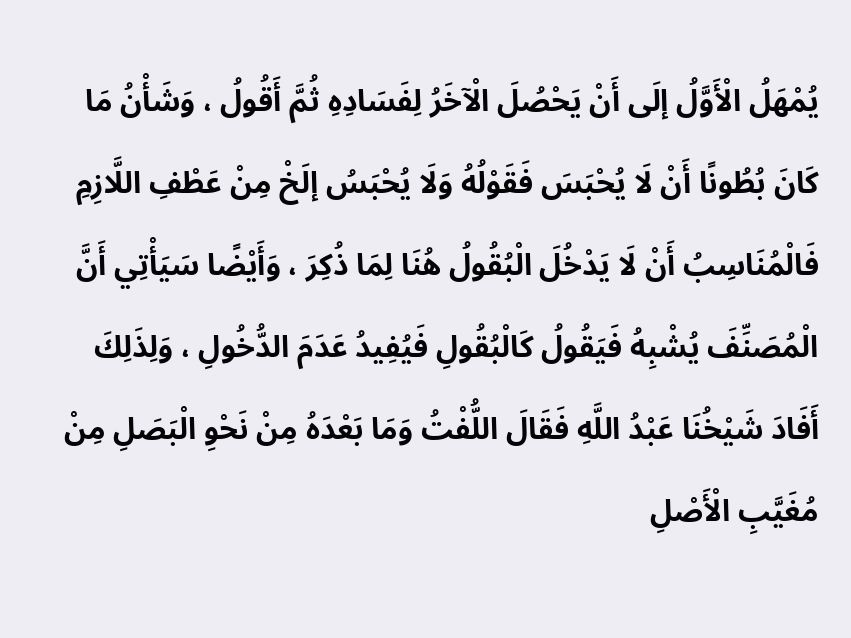يُمْهَلُ الْأَوَّلُ إلَى أَنْ يَحْصُلَ الْآخَرُ لِفَسَادِهِ ثُمَّ أَقُولُ ، وَشَأْنُ مَا كَانَ بُطُونًا أَنْ لَا يُحْبَسَ فَقَوْلُهُ وَلَا يُحْبَسُ إلَخْ مِنْ عَطْفِ اللَّازِمِ فَالْمُنَاسِبُ أَنْ لَا يَدْخُلَ الْبُقُولُ هُنَا لِمَا ذُكِرَ ، وَأَيْضًا سَيَأْتِي أَنَّ الْمُصَنِّفَ يُشْبِهُ فَيَقُولُ كَالْبُقُولِ فَيُفِيدُ عَدَمَ الدُّخُولِ ، وَلِذَلِكَ أَفَادَ شَيْخُنَا عَبْدُ اللَّهِ فَقَالَ اللُّفْتُ وَمَا بَعْدَهُ مِنْ نَحْوِ الْبَصَلِ مِنْ مُغَيَّبِ الْأَصْلِ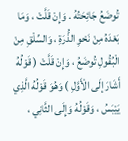تُوضَعُ جَائِحَتُهُ . وَإِنْ قَلَّتْ ، وَمَا بَعْدَهُ مِنْ نَحْوِ الذُّرَةِ ، وَالسِّلْقِ مِنْ الْبُقُولِ تُوضَعُ ، وَإِنْ قَلَّتْ ( قَوْلُهُ أَشَارَ إلَى الْأَوَّلِ ) وَهُوَ قَوْلُهُ الَّذِي يَيْبَسُ ، وَقَوْلُهُ وَإِلَى الثَّانِي ،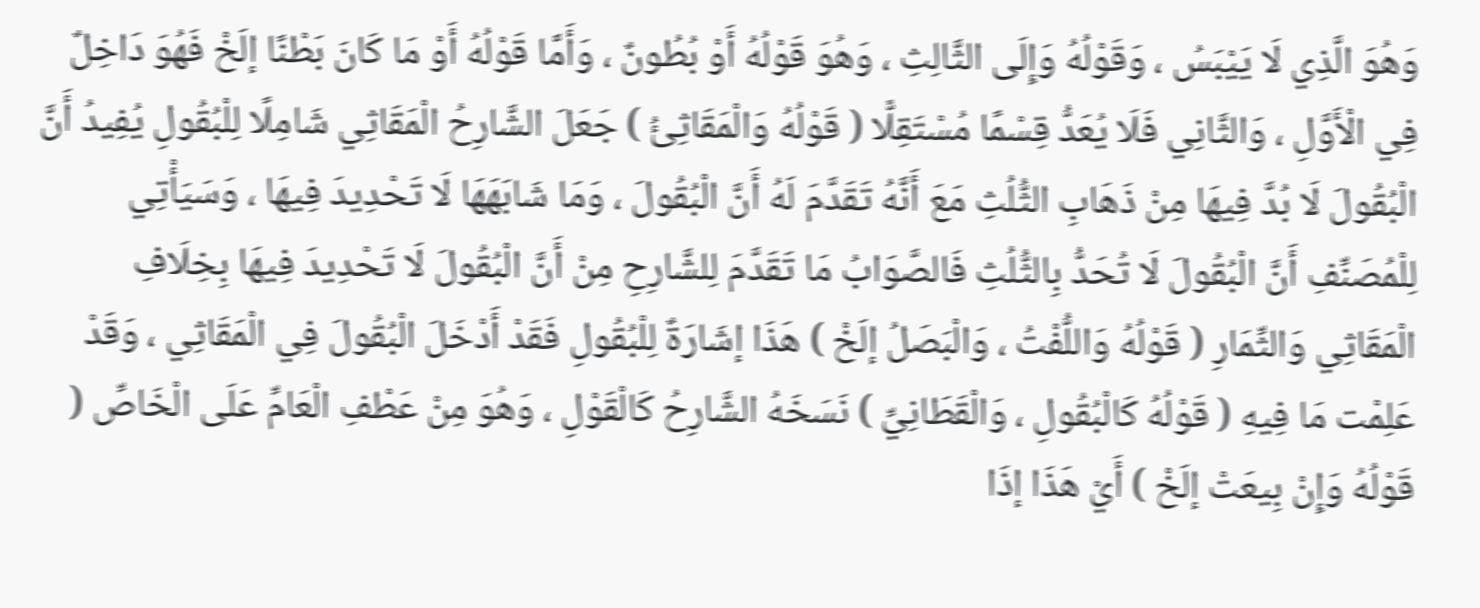وَهُوَ الَّذِي لَا يَيْبَسُ ، وَقَوْلُهُ وَإِلَى الثَّالِثِ ، وَهُوَ قَوْلُهُ أَوْ بُطُونٌ ، وَأَمَّا قَوْلُهُ أَوْ مَا كَانَ بَطْنًا إلَخْ فَهُوَ دَاخِلٌ فِي الْأَوَّلِ ، وَالثَّانِي فَلَا يُعَدُّ قِسْمًا مُسْتَقِلًّا ( قَوْلُهُ وَالْمَقَاثِئُ ) جَعَلَ الشَّارِحُ الْمَقَاثِي شَامِلًا لِلْبُقُولِ يُفِيدُ أَنَّ الْبُقُولَ لَا بُدَّ فِيهَا مِنْ ذَهَابِ الثُّلُثِ مَعَ أَنَّهُ تَقَدَّمَ لَهُ أَنَّ الْبُقُولَ ، وَمَا شَابَهَهَا لَا تَحْدِيدَ فِيهَا ، وَسَيَأْتِي لِلْمُصَنِّفِ أَنَّ الْبُقُولَ لَا تُحَدُّ بِالثُّلُثِ فَالصَّوَابُ مَا تَقَدَّمَ لِلشَّارِحِ مِنْ أَنَّ الْبُقُولَ لَا تَحْدِيدَ فِيهَا بِخِلَافِ الْمَقَاثِي وَالثِّمَارِ ( قَوْلُهُ وَاللُّفْتُ ، وَالْبَصَلُ إلَخْ ) هَذَا إشَارَةٌ لِلْبُقُولِ فَقَدْ أَدْخَلَ الْبُقُولَ فِي الْمَقَاثِي ، وَقَدْ عَلِمْت مَا فِيهِ ( قَوْلُهُ كَالْبُقُولِ ، وَالْقَطَانِيِّ ) نَسَخَهُ الشَّارِحُ كَالْقَوْلِ ، وَهُوَ مِنْ عَطْفِ الْعَامِّ عَلَى الْخَاصِّ ( قَوْلُهُ وَإِنْ بِيعَتْ إلَخْ ) أَيْ هَذَا إذَا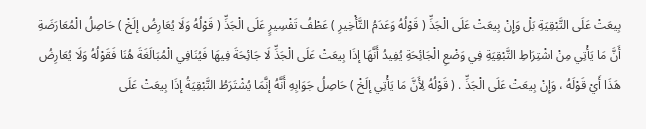بِيعَتْ عَلَى التَّبْقِيَةِ بَلْ وَإِنْ بِيعَتْ عَلَى الْجَذِّ ( قَوْلُهُ وَعَدَمُ التَّأْخِيرِ ) عَطْفُ تَفْسِيرٍ عَلَى الْجَذِّ ( قَوْلُهُ وَلَا يُعَارِضُ إلَخْ ) حَاصِلُ الْمُعَارَضَةِ أَنَّ مَا يَأْتِي مِنْ اشْتِرَاطِ التَّبْقِيَةِ فِي وَضْعِ الْجَائِحَةِ يُفِيدُ أَنَّهَا إذَا بِيعَتْ عَلَى الْجَذِّ لَا جَائِحَةَ فِيهَا فَيُنَافِي الْمُبَالَغَةَ هُنَا فَقَوْلُهُ وَلَا يُعَارِضُ هَذَا أَيْ قَوْلَهُ ، وَإِنْ بِيعَتْ عَلَى الْجَذِّ . ( قَوْلُهُ لِأَنَّ مَا يَأْتِي إلَخْ ) حَاصِلُ جَوَابِهِ أَنَّهُ إنَّمَا يُشْتَرَطُ التَّبْقِيَةُ إذَا بِيعَتْ عَلَى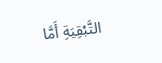التَّبْقِيَةِ أَمَّا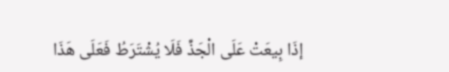إذَا بِيعَتْ عَلَى الْجَذِّ فَلَا يُشْتَرَطُ فَعَلَى هَذَا